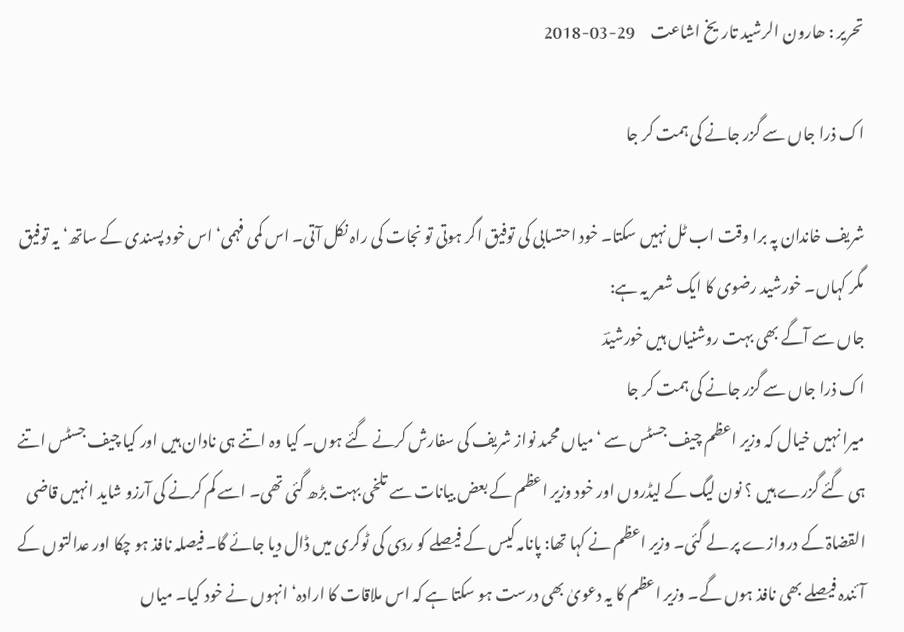تحریر : ھارون الرشید تاریخ اشاعت     29-03-2018

اک ذرا جاں سے گزر جانے کی ہمت کر جا

شریف خاندان پہ برا وقت اب ٹل نہیں سکتا۔ خود احتسابی کی توفیق اگر ہوتی تو نجات کی راہ نکل آتی۔ اس کمی فہمی‘ اس خود پسندی کے ساتھ‘ یہ توفیق مگر کہاں۔ خورشید رضوی کا ایک شعر یہ ہے:
جاں سے آگے بھی بہت روشنیاں ہیں خورشیدؔ
اک ذرا جاں سے گزر جانے کی ہمت کر جا
میرا نہیں خیال کہ وزیر اعظم چیف جسٹس سے ‘ میاں محمد نواز شریف کی سفارش کرنے گئے ہوں۔ کیا وہ اتنے ہی نادان ہیں اور کیا چیف جسٹس اتنے ہی گئے گزرے ہیں ؟ نون لیگ کے لیڈروں اور خود وزیر اعظم کے بعض بیانات سے تلخی بہت بڑھ گئی تھی۔ اسے کم کرنے کی آرزو شاید انہیں قاضی القضاۃ کے دروازے پر لے گئی۔ وزیر اعظم نے کہا تھا: پانامہ کیس کے فیصلے کو ردّی کی ٹوکری میں ڈال دیا جائے گا۔ فیصلہ نافذ ہو چکا اور عدالتوں کے آئندہ فیصلے بھی نافذ ہوں گے۔ وزیر اعظم کا یہ دعویٰ بھی درست ہو سکتا ہے کہ اس ملاقات کا ارادہ‘ انہوں نے خود کیا۔ میاں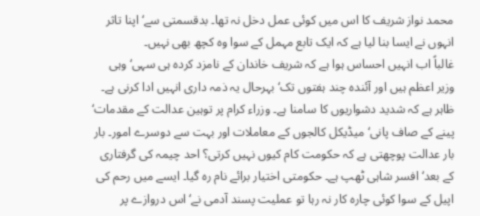محمد نواز شریف کا اس میں کوئی عمل دخل نہ تھا۔ بدقسمتی سے‘ اپنا تاثر انہوں نے ایسا بنا لیا ہے کہ ایک تابع مہمل کے سوا وہ کچھ بھی نہیں۔
غالباً اب انہیں احساس ہوا ہے کہ شریف خاندان کے نامزد کردہ ہی سہی‘ وہی وزیر اعظم ہیں اور آئندہ چند ہفتوں تک‘ بہرحال یہ ذمہ داری انہیں ادا کرنی ہے۔ ظاہر ہے کہ شدید دشواریوں کا سامنا ہے۔ وزراء کرام پر توہین عدالت کے مقدمات‘ پینے کے صاف پانی‘ میڈیکل کالجوں کے معاملات اور بہت سے دوسرے امور۔ بار بار عدالت پوچھتی ہے کہ حکومت کام کیوں نہیں کرتی؟ احد چیمہ کی گرفتاری کے بعد‘ افسر شاہی ٹھپ ہے۔ حکومتی اختیار برائے نام رہ گیا۔ ایسے میں رحم کی اپیل کے سوا کوئی چارہ کار نہ رہا تو عملیت پسند آدمی نے‘ اس دروازے پر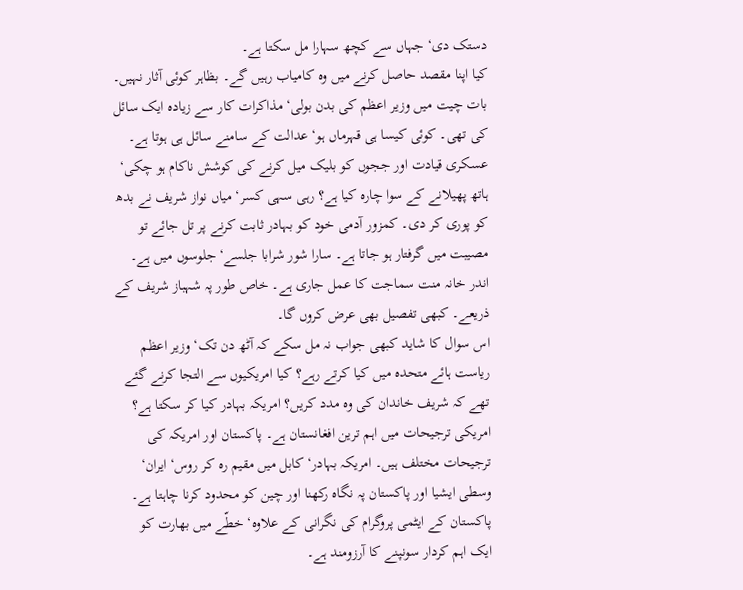دستک دی‘ جہاں سے کچھ سہارا مل سکتا ہے۔
کیا اپنا مقصد حاصل کرنے میں وہ کامیاب رہیں گے۔ بظاہر کوئی آثار نہیں۔ بات چیت میں وزیر اعظم کی بدن بولی‘ مذاکرات کار سے زیادہ ایک سائل کی تھی۔ کوئی کیسا ہی قہرماں ہو‘ عدالت کے سامنے سائل ہی ہوتا ہے۔ عسکری قیادت اور ججوں کو بلیک میل کرنے کی کوشش ناکام ہو چکی‘ ہاتھ پھیلانے کے سوا چارہ کیا ہے؟ رہی سہی کسر‘ میاں نواز شریف نے بدھ کو پوری کر دی۔ کمزور آدمی خود کو بہادر ثابت کرنے پر تل جائے تو مصیبت میں گرفتار ہو جاتا ہے۔ سارا شور شرابا جلسے‘ جلوسوں میں ہے۔ اندر خانہ منت سماجت کا عمل جاری ہے۔ خاص طور پہ شہباز شریف کے ذریعے۔ کبھی تفصیل بھی عرض کروں گا۔
اس سوال کا شاید کبھی جواب نہ مل سکے کہ آٹھ دن تک‘ وزیر اعظم ریاست ہائے متحدہ میں کیا کرتے رہے؟ کیا امریکیوں سے التجا کرنے گئے تھے کہ شریف خاندان کی وہ مدد کریں؟ امریکہ بہادر کیا کر سکتا ہے؟ امریکی ترجیحات میں اہم ترین افغانستان ہے۔ پاکستان اور امریکہ کی ترجیحات مختلف ہیں۔ امریکہ بہادر‘ کابل میں مقیم رہ کر روس‘ ایران‘ وسطی ایشیا اور پاکستان پہ نگاہ رکھنا اور چین کو محدود کرنا چاہتا ہے۔ پاکستان کے ایٹمی پروگرام کی نگرانی کے علاوہ‘ خطّے میں بھارت کو ایک اہم کردار سونپنے کا آرزومند ہے۔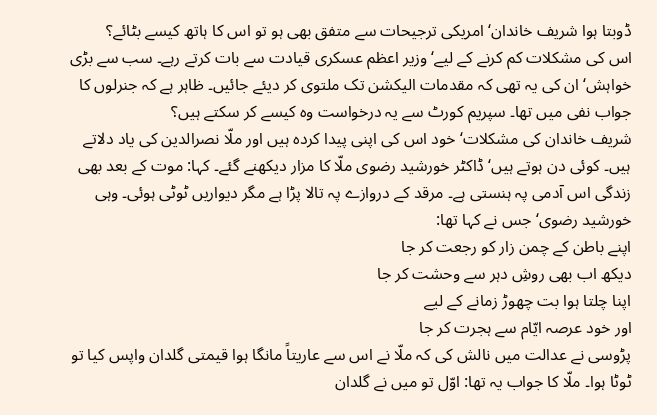ڈوبتا ہوا شریف خاندان‘ امریکی ترجیحات سے متفق بھی ہو تو اس کا ہاتھ کیسے بٹائے؟
اس کی مشکلات کم کرنے کے لیے‘ وزیر اعظم عسکری قیادت سے بات کرتے رہے۔ سب سے بڑی خواہش‘ ان کی یہ تھی کہ مقدمات الیکشن تک ملتوی کر دیئے جائیں۔ ظاہر ہے کہ جنرلوں کا جواب نفی میں تھا۔ سپریم کورٹ سے یہ درخواست وہ کیسے کر سکتے ہیں؟
شریف خاندان کی مشکلات‘ خود اس کی اپنی پیدا کردہ ہیں اور ملّا نصرالدین کی یاد دلاتے ہیں۔ کوئی دن ہوتے ہیں‘ ڈاکٹر خورشید رضوی ملّا کا مزار دیکھنے گئے۔ کہا: موت کے بعد بھی زندگی اس آدمی پہ ہنستی ہے۔ مرقد کے دروازے پہ تالا پڑا ہے مگر دیواریں ٹوٹی ہوئی۔ وہی خورشید رضوی‘ جس نے کہا تھا:
اپنے باطن کے چمن زار کو رجعت کر جا
دیکھ اب بھی روشِ دہر سے وحشت کر جا
اپنا چلتا ہوا بت چھوڑ زمانے کے لیے
اور خود عرصہ ایّام سے ہجرت کر جا
پڑوسی نے عدالت میں نالش کی کہ ملّا نے اس سے عاریتاً مانگا ہوا قیمتی گلدان واپس کیا تو ٹوٹا ہوا۔ ملّا کا جواب یہ تھا: اوّل تو میں نے گلدان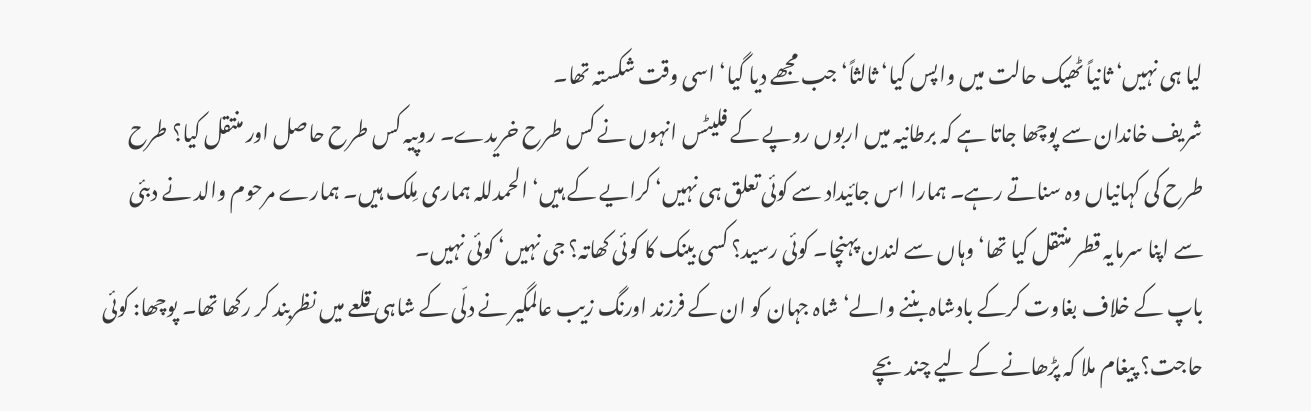لیا ہی نہیں‘ ثانیاً ٹھیک حالت میں واپس کیا‘ ثالثاً‘ جب مجھے دیا گیا‘ اسی وقت شکستہ تھا۔
شریف خاندان سے پوچھا جاتا ہے کہ برطانیہ میں اربوں روپے کے فلیٹس انہوں نے کس طرح خریدے۔ روپیہ کس طرح حاصل اور منتقل کیا؟ طرح طرح کی کہانیاں وہ سناتے رہے۔ ہمارا اس جائیداد سے کوئی تعلق ہی نہیں‘ کرایے کے ہیں‘ الحمدللہ ہماری مِلک ہیں۔ ہمارے مرحوم والد نے دبئی سے اپنا سرمایہ قطر منتقل کیا تھا‘ وہاں سے لندن پہنچا۔ کوئی رسید؟ کسی بینک کا کوئی کھاتہ؟ جی نہیں‘ کوئی نہیں۔
باپ کے خلاف بغاوت کرکے بادشاہ بننے والے‘ شاہ جہان کو ان کے فرزند اورنگ زیب عالمگیر نے دلّی کے شاہی قلعے میں نظربند کر رکھا تھا۔ پوچھا: کوئی حاجت؟ پیغام ملا کہ پڑھانے کے لیے چند بچے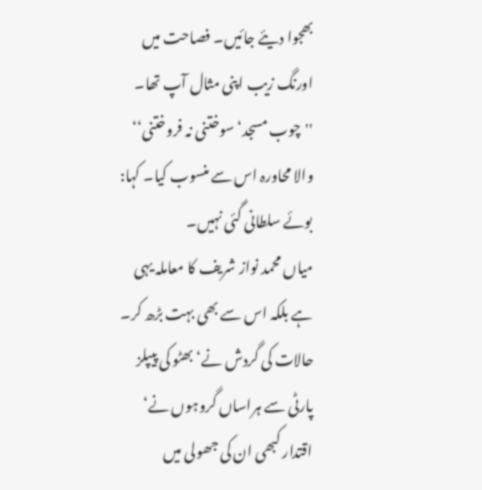بھجوا دیئے جائیں۔ فصاحت میں اورنگ زیب اپنی مثال آپ تھا۔ ''چوب مسجد‘ سوختنی نہ فروختنی‘‘ والا محاورہ اس سے منسوب کیا۔ کہا: بوئے سلطانی گئی نہیں۔
میاں محمد نواز شریف کا معاملہ یہی ہے بلکہ اس سے بھی بہت بڑھ کر۔ حالات کی گردش نے‘ بھٹو کی پیپلز پارٹی سے ہراساں گروہوں نے‘ اقتدار کبھی ان کی جھولی میں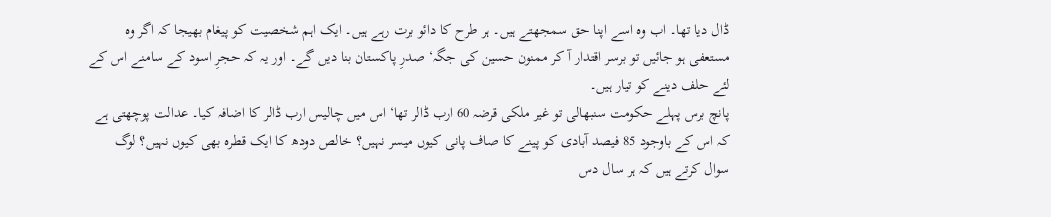ڈال دیا تھا۔ اب وہ اسے اپنا حق سمجھتے ہیں۔ ہر طرح کا دائو برت رہے ہیں۔ ایک اہم شخصیت کو پیغام بھیجا کہ اگر وہ مستعفی ہو جائیں تو برسر اقتدار آ کر ممنون حسین کی جگہ‘ صدرِ پاکستان بنا دیں گے۔ اور یہ کہ حجرِ اسود کے سامنے اس کے لئے حلف دینے کو تیار ہیں۔
پانچ برس پہلے حکومت سنبھالی تو غیر ملکی قرضہ 60 ارب ڈالر تھا‘ اس میں چالیس ارب ڈالر کا اضافہ کیا۔ عدالت پوچھتی ہے کہ اس کے باوجود 85 فیصد آبادی کو پینے کا صاف پانی کیوں میسر نہیں؟ خالص دودھ کا ایک قطرہ بھی کیوں نہیں؟ لوگ سوال کرتے ہیں کہ ہر سال دس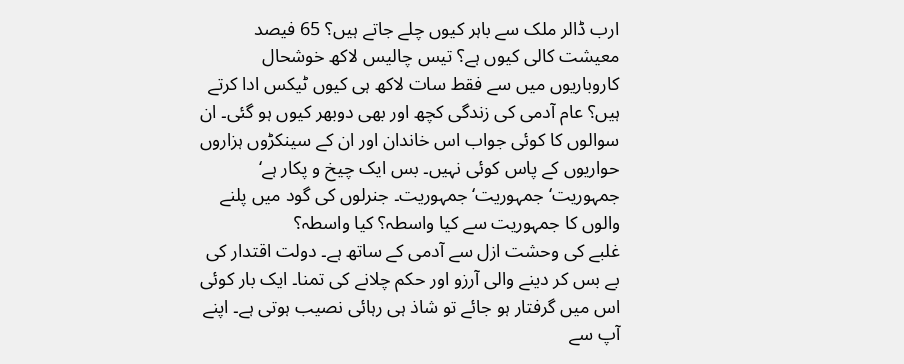ارب ڈالر ملک سے باہر کیوں چلے جاتے ہیں؟ 65 فیصد معیشت کالی کیوں ہے؟ تیس چالیس لاکھ خوشحال کاروباریوں میں سے فقط سات لاکھ ہی کیوں ٹیکس ادا کرتے ہیں؟ عام آدمی کی زندگی کچھ اور بھی دوبھر کیوں ہو گئی۔ ان سوالوں کا کوئی جواب اس خاندان اور ان کے سینکڑوں ہزاروں حواریوں کے پاس کوئی نہیں۔ بس ایک چیخ و پکار ہے‘ جمہوریت‘ جمہوریت‘ جمہوریت۔ جنرلوں کی گود میں پلنے والوں کا جمہوریت سے کیا واسطہ؟ کیا واسطہ؟
غلبے کی وحشت ازل سے آدمی کے ساتھ ہے۔ دولت اقتدار کی بے بس کر دینے والی آرزو اور حکم چلانے کی تمنا۔ ایک بار کوئی اس میں گرفتار ہو جائے تو شاذ ہی رہائی نصیب ہوتی ہے۔ اپنے آپ سے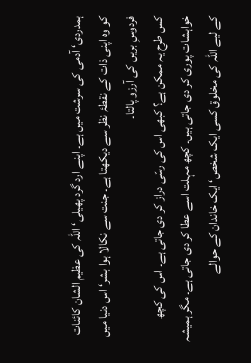ہمدردی‘ آدمی کی سرشت میں ہے۔ اپنے ارد گرد پھیلی‘ اللہ کی عظیم الشان کائنات کو وہ اپنی ذات کے نقطۂ نظر سے دیکھتا ہے۔ جنت سے نکالا ہوا بشر‘ اس دنیا میں فردوسِ بریں کی آرزو پالتا۔
کس طرح یہ ممکن ہے؟ کبھی اس کی رسّی دراز کر دی جاتی ہے۔ اس کی کچھ خواہشات پوری کر دی جاتی ہیں۔ کچھ مہلت اسے عطا کر دی جاتی ہے۔ مگر ہمیشہ کے لیے اللہ کی مخلوق کسی ایک شخص‘ ایک خاندان کے حوالے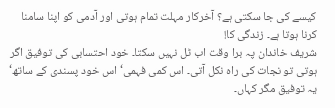کیسے کی جا سکتی ہے؟ آخرکار مہلت تمام ہوتی اور آدمی کو اپنا سامنا کرنا ہوتا ہے۔ زندگی کا!
شریف خاندان پہ برا وقت اب ٹل نہیں سکتا۔ خود احتسابی کی توفیق اگر ہوتی تو نجات کی راہ نکل آتی۔ اس کمی فہمی‘ اس خود پسندی کے ساتھ‘ یہ توفیق مگر کہاں۔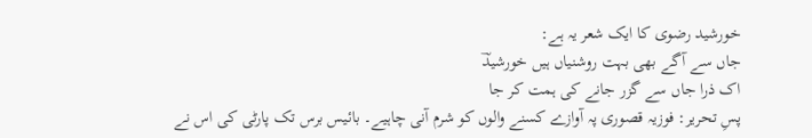خورشید رضوی کا ایک شعر یہ ہے:
جاں سے آگے بھی بہت روشنیاں ہیں خورشیدؔ
اک ذرا جاں سے گزر جانے کی ہمت کر جا
پسِ تحریر: فوزیہ قصوری پہ آوازے کسنے والوں کو شرم آنی چاہیے۔ بائیس برس تک پارٹی کی اس نے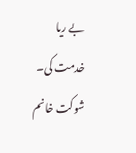بے ریا خدمت کی۔ شوکت خانم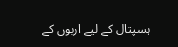ہسپتال کے لیے اربوں کے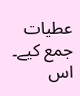عطیات جمع کیے۔ اس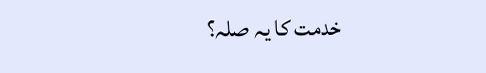خدمت کا یہ صلہ؟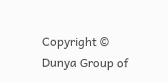Copyright © Dunya Group of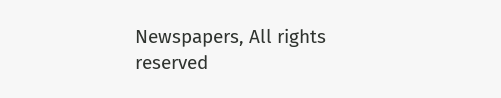Newspapers, All rights reserved